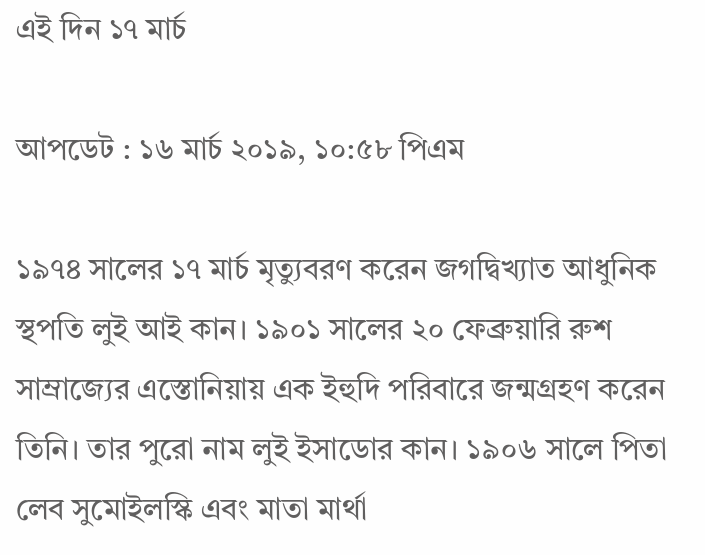এই দিন ১৭ মার্চ

আপডেট : ১৬ মার্চ ২০১৯, ১০:৫৮ পিএম

১৯৭৪ সালের ১৭ মার্চ মৃত্যুবরণ করেন জগদ্বিখ্যাত আধুনিক স্থপতি লুই আই কান। ১৯০১ সালের ২০ ফেব্রুয়ারি রুশ সাম্রাজ্যের এস্তোনিয়ায় এক ইহুদি পরিবারে জন্মগ্রহণ করেন তিনি। তার পুরো নাম লুই ইসাডোর কান। ১৯০৬ সালে পিতা লেব সুমোইলস্কি এবং মাতা মার্থা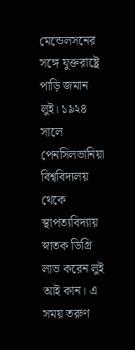মেন্ডেলসনের সঙ্গে যুক্তরাষ্ট্রে পাড়ি জমান লুই। ১৯২৪ সালে পেনসিলভানিয়া বিশ্ববিদ্যলয় থেকে স্থাপত্যবিদ্যায় স্নাতক ডিগ্রি লাভ করেন লুই আই কান। এ সময় তরুণ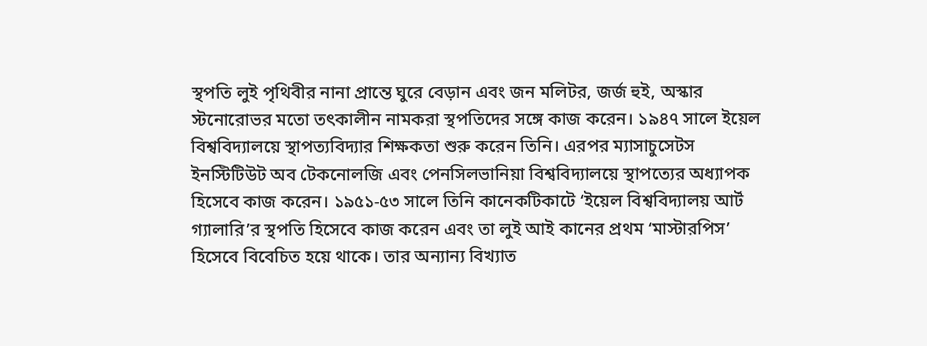স্থপতি লুই পৃথিবীর নানা প্রান্তে ঘুরে বেড়ান এবং জন মলিটর, জর্জ হুই, অস্কার স্টনোরোভর মতো তৎকালীন নামকরা স্থপতিদের সঙ্গে কাজ করেন। ১৯৪৭ সালে ইয়েল বিশ্ববিদ্যালয়ে স্থাপত্যবিদ্যার শিক্ষকতা শুরু করেন তিনি। এরপর ম্যাসাচুসেটস ইনস্টিটিউট অব টেকনোলজি এবং পেনসিলভানিয়া বিশ্ববিদ্যালয়ে স্থাপত্যের অধ্যাপক হিসেবে কাজ করেন। ১৯৫১-৫৩ সালে তিনি কানেকটিকাটে ‘ইয়েল বিশ্ববিদ্যালয় আর্ট গ্যালারি’র স্থপতি হিসেবে কাজ করেন এবং তা লুই আই কানের প্রথম ‘মাস্টারপিস’ হিসেবে বিবেচিত হয়ে থাকে। তার অন্যান্য বিখ্যাত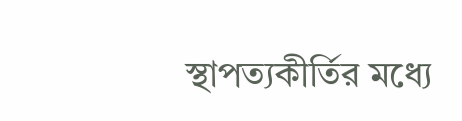স্থাপত্যকীর্তির মধ্যে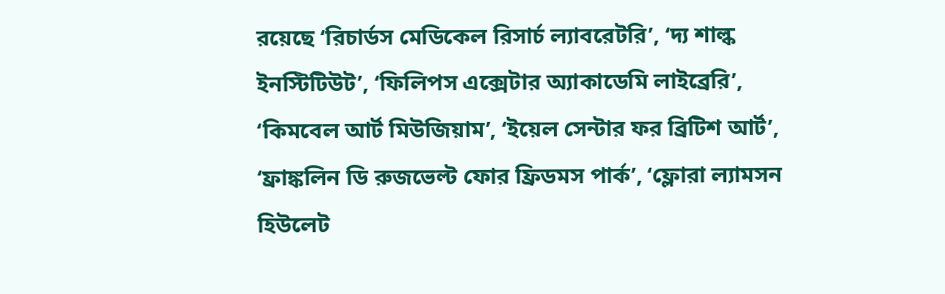রয়েছে ‘রিচার্ডস মেডিকেল রিসার্চ ল্যাবরেটরি’, ‘দ্য শাল্ক ইনস্টিটিউট’, ‘ফিলিপস এক্সেটার অ্যাকাডেমি লাইব্রেরি’, ‘কিমবেল আর্ট মিউজিয়াম’, ‘ইয়েল সেন্টার ফর ব্রিটিশ আর্ট’, ‘ফ্রাঙ্কলিন ডি রুজভেল্ট ফোর ফ্রিডমস পার্ক’, ‘ফ্লোরা ল্যামসন হিউলেট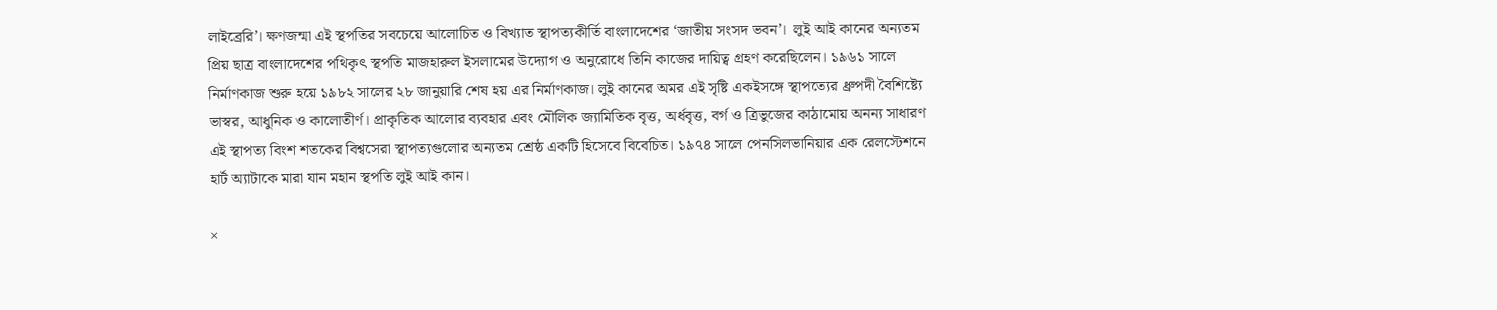লাইব্রেরি’। ক্ষণজন্মা এই স্থপতির সবচেয়ে আলোচিত ও বিখ্যাত স্থাপত্যকীর্তি বাংলাদেশের ‘জাতীয় সংসদ ভবন’।  লুই আই কানের অন্যতম প্রিয় ছাত্র বাংলাদেশের পথিকৃৎ স্থপতি মাজহারুল ইসলামের উদ্যোগ ও অনুরোধে তিনি কাজের দায়িত্ব গ্রহণ করেছিলেন। ১৯৬১ সালে নির্মাণকাজ শুরু হয়ে ১৯৮২ সালের ২৮ জানুয়ারি শেষ হয় এর নির্মাণকাজ। লুই কানের অমর এই সৃষ্টি একইসঙ্গে স্থাপত্যের ধ্রুপদী বৈশিষ্ট্যে ভাস্বর, আধুনিক ও কালোতীর্ণ। প্রাকৃতিক আলোর ব্যবহার এবং মৌলিক জ্যামিতিক বৃত্ত, অর্ধবৃত্ত, বর্গ ও ত্রিভুজের কাঠামোয় অনন্য সাধারণ এই স্থাপত্য বিংশ শতকের বিশ্বসেরা স্থাপত্যগুলোর অন্যতম শ্রেষ্ঠ একটি হিসেবে বিবেচিত। ১৯৭৪ সালে পেনসিলভানিয়ার এক রেলস্টেশনে হার্ট অ্যাটাকে মারা যান মহান স্থপতি লুই আই কান।

×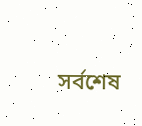সর্বশেষ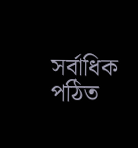সর্বাধিক পঠিত